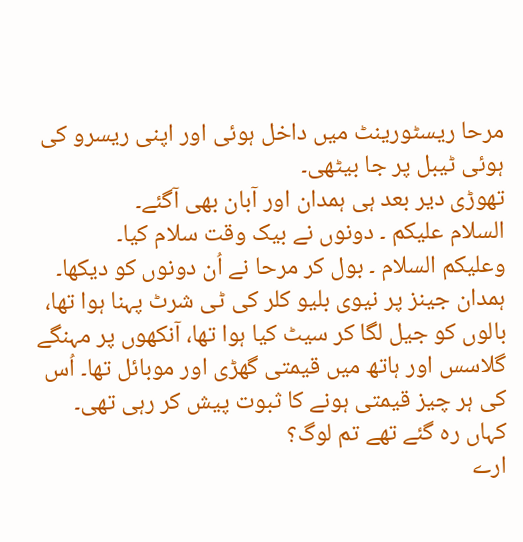مرحا ریسٹورینٹ میں داخل ہوئی اور اپنی ریسرو کی ہوئی ٹیبل پر جا بیٹھی۔
تھوڑی دیر بعد ہی ہمدان اور آبان بھی آگئے۔
السلام علیکم ۔ دونوں نے بیک وقت سلام کیا۔
وعلیکم السلام ۔ بول کر مرحا نے اُن دونوں کو دیکھا۔
ہمدان جینز پر نیوی بلیو کلر کی ٹی شرٹ پہنا ہوا تھا، بالوں کو جیل لگا کر سیٹ کیا ہوا تھا، آنکھوں پر مہنگے گلاسس اور ہاتھ میں قیمتی گھڑی اور موبائل تھا۔ اُس کی ہر چیز قیمتی ہونے کا ثبوت پیش کر رہی تھی۔
کہاں رہ گئے تھے تم لوگ؟
ارے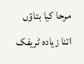مرحا کیا بتاؤں اتنا زیادہ ٹریفک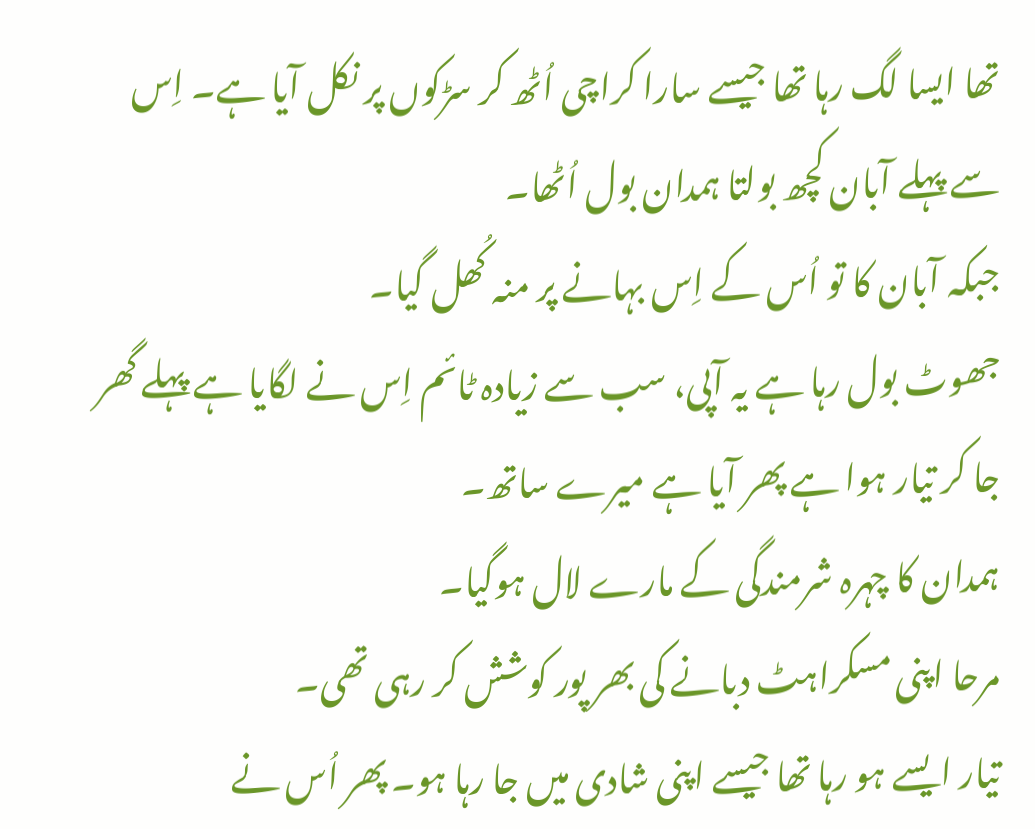تھا ایسا لگ رہا تھا جیسے سارا کراچی اُٹھ کر سڑکوں پر نکل آیا ہے۔ اِس سے پہلے آبان کچھ بولتا ہمدان بول اُٹھا۔
جبکہ آبان کا تو اُس کے اِس بہانے پر منہ کُھل گیا۔
جھوٹ بول رہا ہے یہ آپی، سب سے زیادہ ٹائم اِس نے لگایا ہے پہلے گھر جا کر تیار ہوا ہے پھر آیا ہے میرے ساتھ۔
ہمدان کا چہرہ شرمندگی کے مارے لال ہوگیا۔
مرحا اپنی مسکراہٹ دبانے کی بھر پور کوشش کر رہی تھی۔
تیار ایسے ہو رہا تھا جیسے اپنی شادی میں جا رہا ہو۔ پھر اُس نے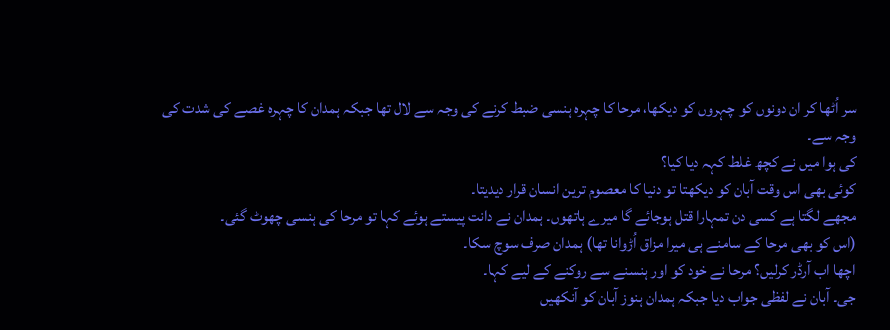سر اُٹھا کر ان دونوں کو چہروں کو دیکھا، مرحا کا چہرہ ہنسی ضبط کرنے کی وجہ سے لال تھا جبکہ ہمدان کا چہرہ غصے کی شدت کی وجہ سے۔
کی ہوا میں نے کچھ غلط کہہ دیا کیا؟
کوئی بھی اس وقت آبان کو دیکھتا تو دنیا کا معصوم ترین انسان قرار دیدیتا۔
مجھے لگتا ہے کسی دن تمہارا قتل ہوجائے گا میرے ہاتھوں۔ ہمدان نے دانت پیستے ہوئے کہا تو مرحا کی ہنسی چھوٹ گئی۔
(اس کو بھی مرحا کے سامنے ہی میرا مزاق اُڑوانا تھا) ہمدان صرف سوچ سکا۔
اچھا اب آرڈر کرلیں؟ مرحا نے خود کو اور ہنسنے سے روکنے کے لیے کہا۔
جی۔ آبان نے لفظی جواب دیا جبکہ ہمدان ہنوز آبان کو آنکھیں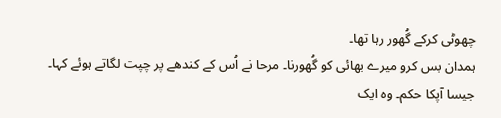چھوٹی کرکے گُھور رہا تھا۔
ہمدان بس کرو میرے بھائی کو گُھورنا۔ مرحا نے اُس کے کندھے پر چپت لگاتے ہوئے کہا۔
جیسا آپکا حکم۔ وہ ایک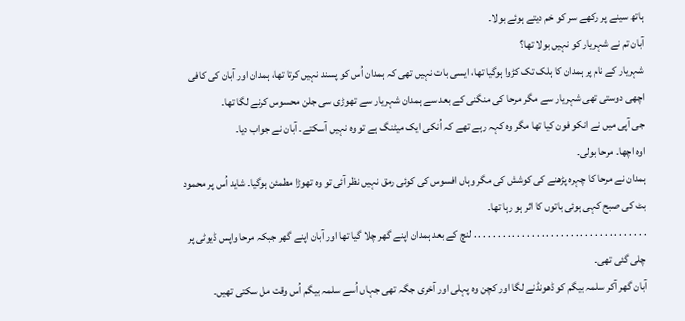ہاتھ سینے پر رکھے سر کو خم دیتے ہوئے بولا۔
آبان تم نے شہریار کو نہیں بولا تھا؟
شہریار کے نام پر ہمدان کا ہلک تک کڑوا ہوگیا تھا، ایسی بات نہیں تھی کہ ہمدان اُس کو پسند نہیں کرتا تھا، ہمدان اور آبان کی کافی اچھی دوستی تھی شہریار سے مگر مرحا کی منگنی کے بعد سے ہمدان شہریار سے تھوڑی سی جلن محسوس کرنے لگا تھا۔
جی آپی میں نے انکو فون کیا تھا مگر وہ کہہ رہے تھے کہ اُنکی ایک میٹنگ ہے تو وہ نہیں آسکتے۔ آبان نے جواب دیا۔
اوہ اچھا۔ مرحا بولی۔
ہمدان نے مرحا کا چہرہ پڑھنے کی کوشش کی مگر وہاں افسوس کی کوئی رمق نہیں نظر آئی تو وہ تھوڑا مطمئن ہوگیا۔ شاید اُس پر محمود بٹ کی صبح کہی ہوئی باتوں کا اثر ہو رہا تھا۔
. . . . . . . . . . . . . . . . . . . . . . . . . . . . . . . . . . . . لنچ کے بعد ہمدان اپنے گھر چلا گیا تھا اور آبان اپنے گھر جبکہ مرحا واپس ڈیوٹی پر چلی گئی تھی۔
آبان گھر آکر سلمہ بیگم کو ڈھونڈنے لگا اور کچن وہ پہلی اور آخری جگہ تھی جہاں اُسے سلمہ بیگم اُس وقت مل سکتی تھیں۔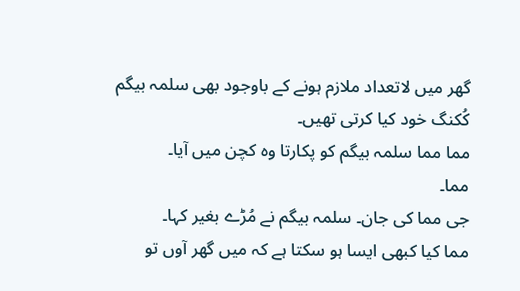گھر میں لاتعداد ملازم ہونے کے باوجود بھی سلمہ بیگم کُکنگ خود کیا کرتی تھیں۔
مما مما سلمہ بیگم کو پکارتا وہ کچن میں آیا۔
مما۔
جی مما کی جان۔ سلمہ بیگم نے مُڑے بغیر کہا۔
مما کیا کبھی ایسا ہو سکتا ہے کہ میں گھر آوں تو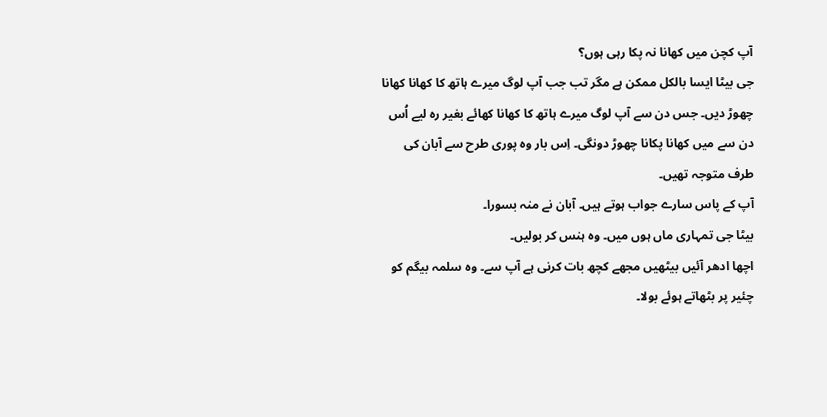آپ کچن میں کھانا نہ پکا رہی ہوں؟
جی بیٹا ایسا بالکل ممکن ہے مگر تب جب آپ لوگ میرے ہاتھ کا کھانا کھانا چھوڑ دیں۔ جس دن سے آپ لوگ میرے ہاتھ کا کھانا کھائے بغیر رہ لیے اُس دن سے میں کھانا پکانا چھوڑ دونگی۔ اِس بار وہ پوری طرح سے آبان کی طرف متوجہ تھیں۔
آپ کے پاس سارے جواب ہوتے ہیں۔ آبان نے منہ بسورا۔
بیٹا جی تمہاری ماں ہوں میں۔ وہ ہنس کر بولیں۔
اچھا ادھر آئیں بیٹھیں مجھے کچھ بات کرنی ہے آپ سے۔ وہ سلمہ بیگم کو چئیر پر بٹھاتے ہوئے بولا۔